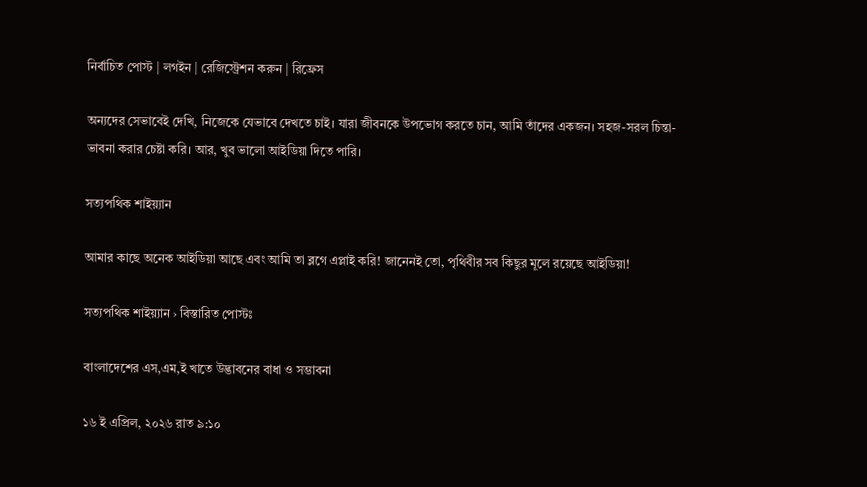নির্বাচিত পোস্ট | লগইন | রেজিস্ট্রেশন করুন | রিফ্রেস

অন্যদের সেভাবেই দেখি, নিজেকে যেভাবে দেখতে চাই। যারা জীবনকে উপভোগ করতে চান, আমি তাঁদের একজন। সহজ-সরল চিন্তা-ভাবনা করার চেষ্টা করি। আর, খুব ভালো আইডিয়া দিতে পারি।

সত্যপথিক শাইয়্যান

আমার কাছে অনেক আইডিয়া আছে এবং আমি তা ব্লগে এপ্লাই করি! জানেনই তো, পৃথিবীর সব কিছুর মূলে রয়েছে আইডিয়া!

সত্যপথিক শাইয়্যান › বিস্তারিত পোস্টঃ

বাংলাদেশের এস,এম,ই খাতে উদ্ভাবনের বাধা ও সম্ভাবনা

১৬ ই এপ্রিল, ২০২৬ রাত ৯:১০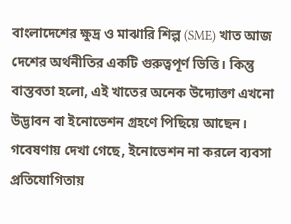বাংলাদেশের ক্ষুদ্র ও মাঝারি শিল্প (SME) খাত আজ দেশের অর্থনীতির একটি গুরুত্বপূর্ণ ভিত্তি। কিন্তু বাস্তবতা হলো, এই খাতের অনেক উদ্যোক্তা এখনো উদ্ভাবন বা ইনোভেশন গ্রহণে পিছিয়ে আছেন। গবেষণায় দেখা গেছে, ইনোভেশন না করলে ব্যবসা প্রতিযোগিতায়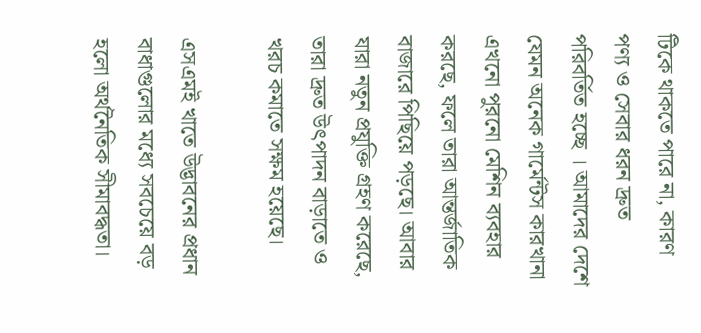টিকে থাকতে পারে না, কারণ পণ্য ও সেবার ধরন দ্রুত পরিবর্তিত হচ্ছে । আমাদের দেশে যেমন অনেক গার্মেন্টস কারখানা এখনো পুরনো মেশিন ব্যবহার করছে, ফলে তারা আন্তর্জাতিক বাজারে পিছিয়ে পড়ছে। আবার যারা নতুন প্রযুক্তি গ্রহণ করেছে, তারা দ্রুত উৎপাদন বাড়াতে ও খরচ কমাতে সক্ষম হয়েছে।

এসএমই খাতে উদ্ভাবনের প্রধান বাধাগুলোর মধ্যে সবচেয়ে বড় হলো অর্থনৈতিক সীমাবদ্ধতা।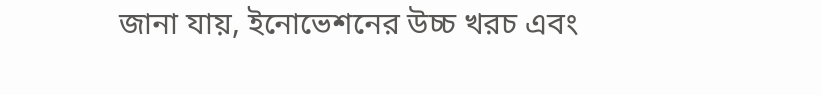জানা যায়, ইনোভেশনের উচ্চ খরচ এবং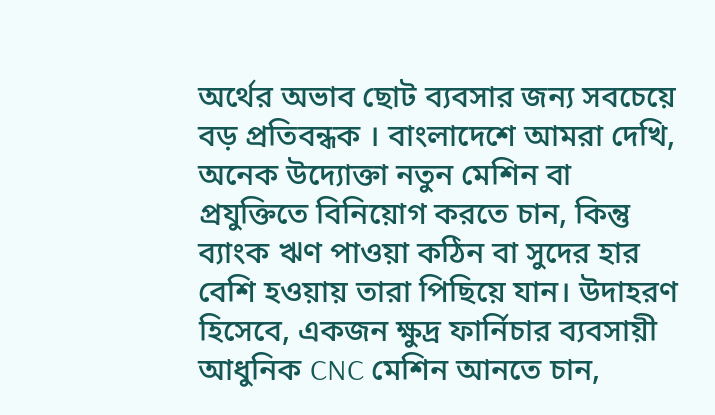অর্থের অভাব ছোট ব্যবসার জন্য সবচেয়ে বড় প্রতিবন্ধক । বাংলাদেশে আমরা দেখি, অনেক উদ্যোক্তা নতুন মেশিন বা প্রযুক্তিতে বিনিয়োগ করতে চান, কিন্তু ব্যাংক ঋণ পাওয়া কঠিন বা সুদের হার বেশি হওয়ায় তারা পিছিয়ে যান। উদাহরণ হিসেবে, একজন ক্ষুদ্র ফার্নিচার ব্যবসায়ী আধুনিক CNC মেশিন আনতে চান,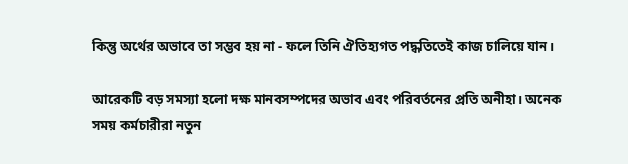কিন্তু অর্থের অভাবে তা সম্ভব হয় না - ফলে তিনি ঐতিহ্যগত পদ্ধতিতেই কাজ চালিয়ে যান।

আরেকটি বড় সমস্যা হলো দক্ষ মানবসম্পদের অভাব এবং পরিবর্তনের প্রতি অনীহা। অনেক সময় কর্মচারীরা নতুন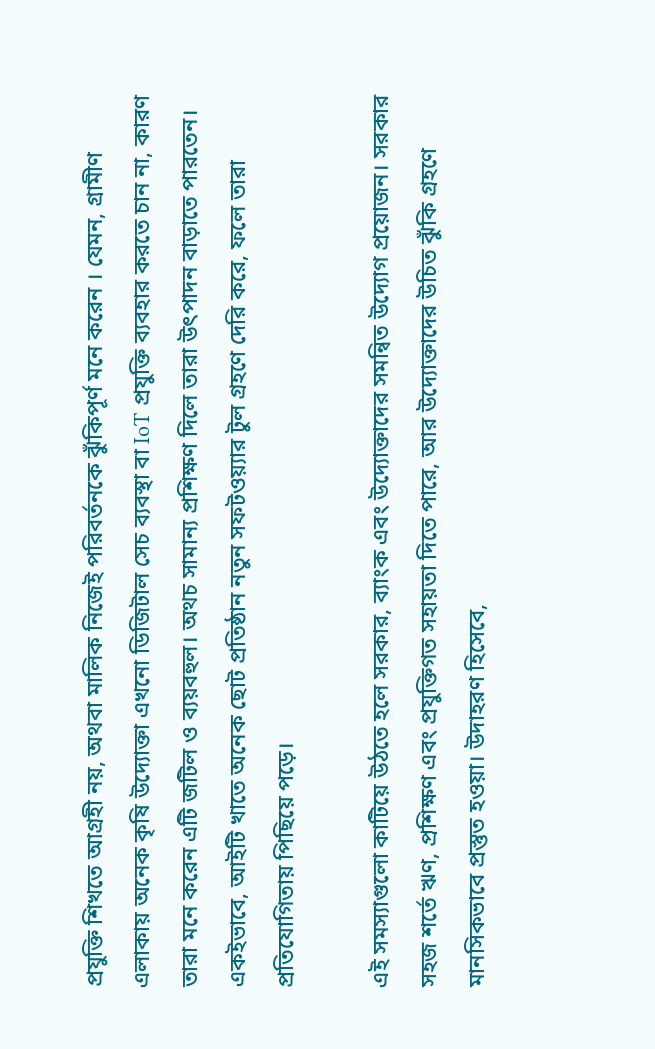প্রযুক্তি শিখতে আগ্রহী নয়, অথবা মালিক নিজেই পরিবর্তনকে ঝুঁকিপূর্ণ মনে করেন । যেমন, গ্রামীণ এলাকায় অনেক কৃষি উদ্যোক্তা এখনো ডিজিটাল সেচ ব্যবস্থা বা IoT প্রযুক্তি ব্যবহার করতে চান না, কারণ তারা মনে করেন এটি জটিল ও ব্যয়বহুল। অথচ সামান্য প্রশিক্ষণ দিলে তারা উৎপাদন বাড়াতে পারতেন। একইভাবে, আইটি খাতে অনেক ছোট প্রতিষ্ঠান নতুন সফটওয়্যার টুল গ্রহণে দেরি করে, ফলে তারা প্রতিযোগিতায় পিছিয়ে পড়ে।

এই সমস্যাগুলো কাটিয়ে উঠতে হলে সরকার, ব্যাংক এবং উদ্যোক্তাদের সমন্বিত উদ্যোগ প্রয়োজন। সরকার সহজ শর্তে ঋণ, প্রশিক্ষণ এবং প্রযুক্তিগত সহায়তা দিতে পারে, আর উদ্যোক্তাদের উচিত ঝুঁকি গ্রহণে মানসিকভাবে প্রস্তুত হওয়া। উদাহরণ হিসেবে,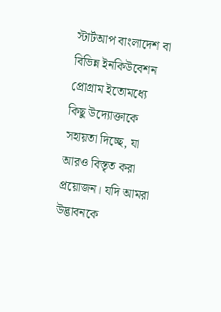স্টার্টআপ বাংলাদেশ বা বিভিন্ন ইনকিউবেশন প্রোগ্রাম ইতোমধ্যে কিছু উদ্যোক্তাকে সহায়তা দিচ্ছে, যা আরও বিস্তৃত করা প্রয়োজন। যদি আমরা উদ্ভাবনকে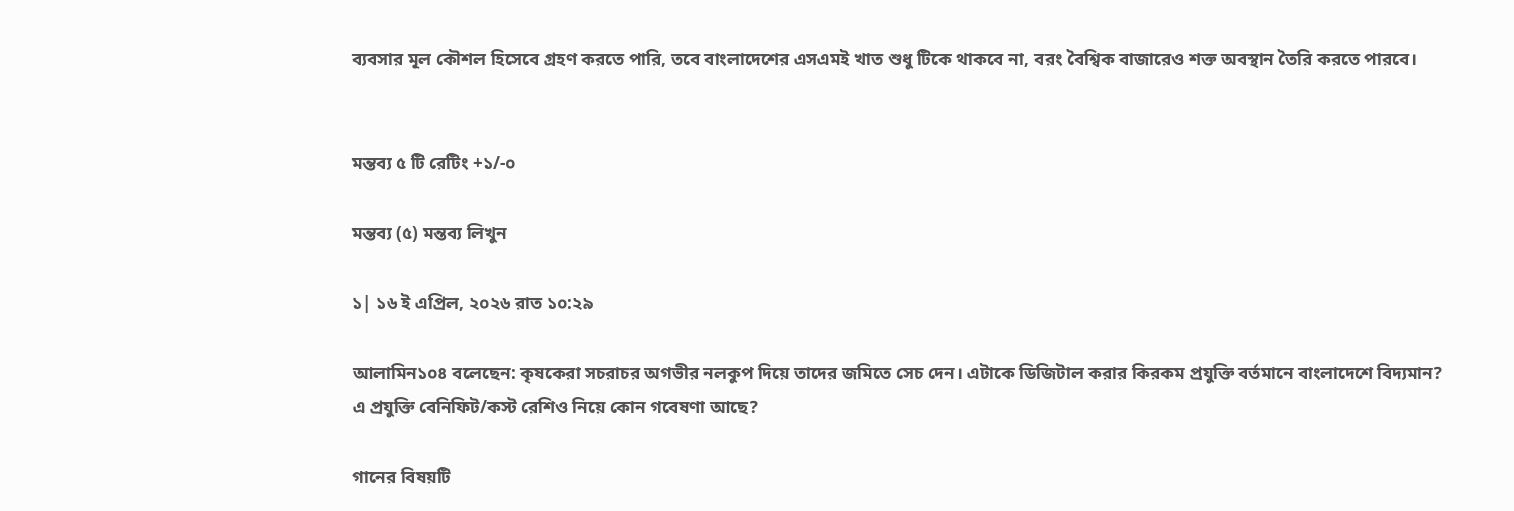ব্যবসার মূল কৌশল হিসেবে গ্রহণ করতে পারি, তবে বাংলাদেশের এসএমই খাত শুধু টিকে থাকবে না, বরং বৈশ্বিক বাজারেও শক্ত অবস্থান তৈরি করতে পারবে।


মন্তব্য ৫ টি রেটিং +১/-০

মন্তব্য (৫) মন্তব্য লিখুন

১| ১৬ ই এপ্রিল, ২০২৬ রাত ১০:২৯

আলামিন১০৪ বলেছেন: কৃষকেরা সচরাচর অগভীর নলকুপ দিয়ে তাদের জমিতে সেচ দেন। এটাকে ডিজিটাল করার কিরকম প্রযুক্তি বর্তমানে বাংলাদেশে বিদ্যমান? এ প্রযুক্তি বেনিফিট/কস্ট রেশিও নিয়ে কোন গবেষণা আছে?

গানের বিষয়টি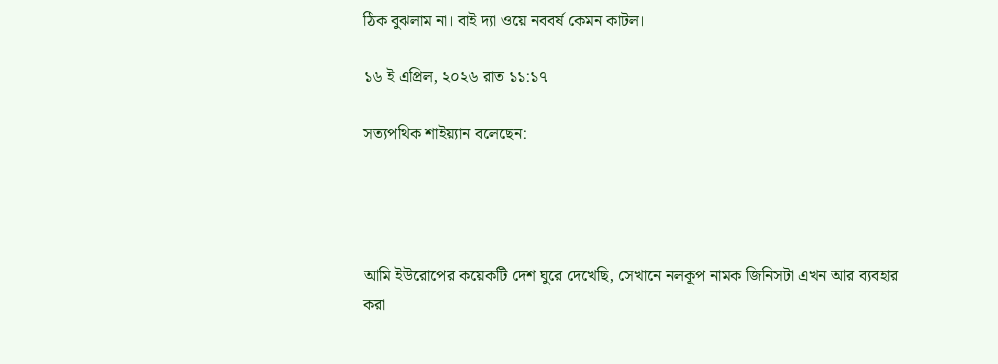ঠিক বুঝলাম না। বাই দ্যা ওয়ে নববর্ষ কেমন কাটল।

১৬ ই এপ্রিল, ২০২৬ রাত ১১:১৭

সত্যপথিক শাইয়্যান বলেছেন:




আমি ইউরোপের কয়েকটি দেশ ঘুরে দেখেছি, সেখানে নলকূপ নামক জিনিসটা এখন আর ব্যবহার করা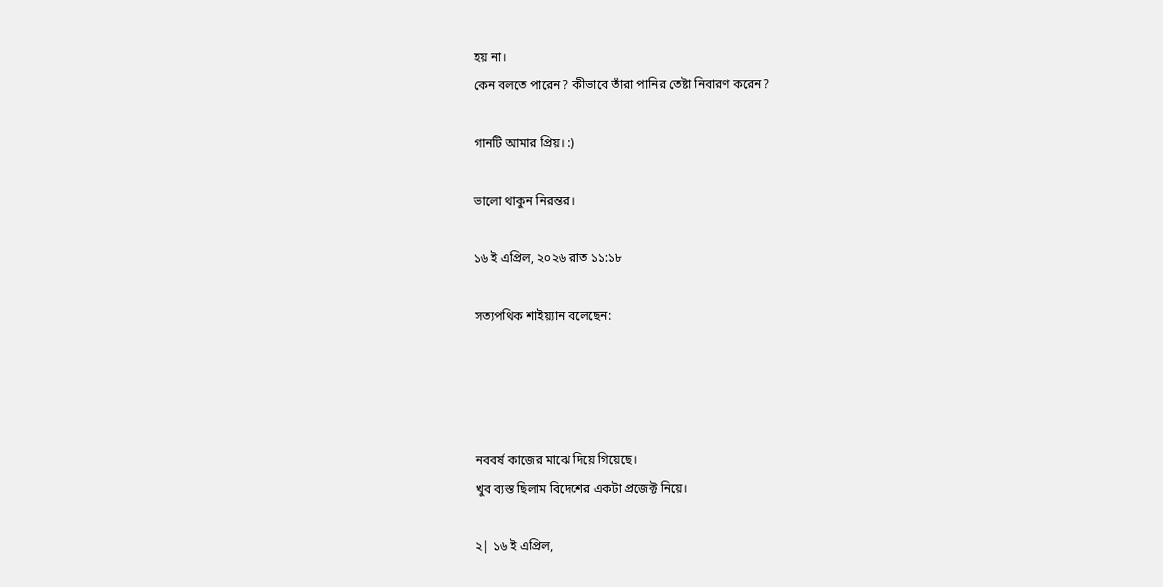হয় না।
কেন বলতে পারেন? কীভাবে তাঁরা পানির তেষ্টা নিবারণ করেন?

গানটি আমার প্রিয়। :)

ভালো থাকুন নিরন্তর।

১৬ ই এপ্রিল, ২০২৬ রাত ১১:১৮

সত্যপথিক শাইয়্যান বলেছেন:




নববর্ষ কাজের মাঝে দিয়ে গিয়েছে।
খুব ব্যস্ত ছিলাম বিদেশের একটা প্রজেক্ট নিয়ে।

২| ১৬ ই এপ্রিল,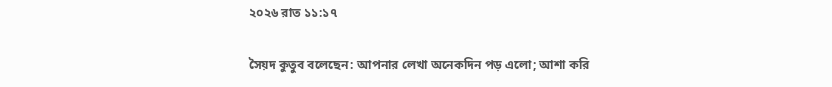২০২৬ রাত ১১:১৭

সৈয়দ কুতুব বলেছেন: আপনার লেখা অনেকদিন পড় এলো; আশা করি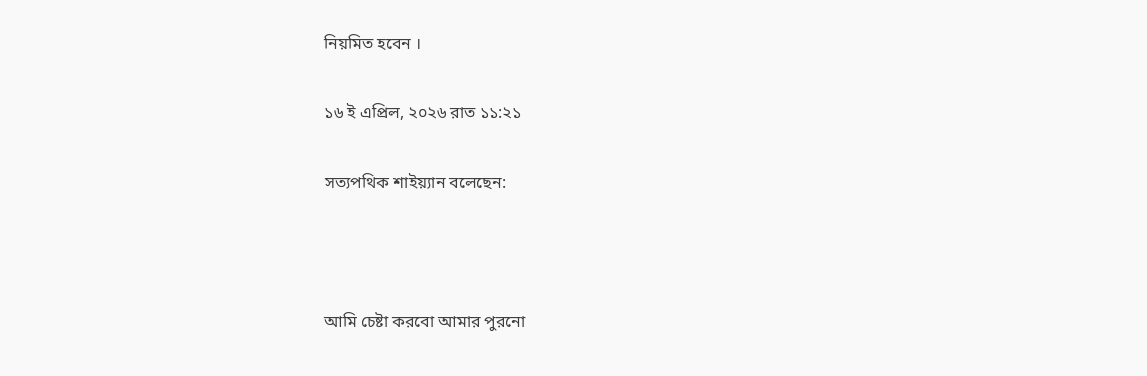নিয়মিত হবেন ।

১৬ ই এপ্রিল, ২০২৬ রাত ১১:২১

সত্যপথিক শাইয়্যান বলেছেন:



আমি চেষ্টা করবো আমার পুরনো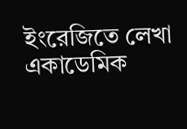ইংরেজিতে লেখা একাডেমিক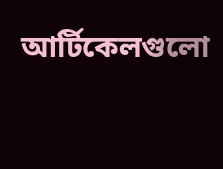আর্টিকেলগুলো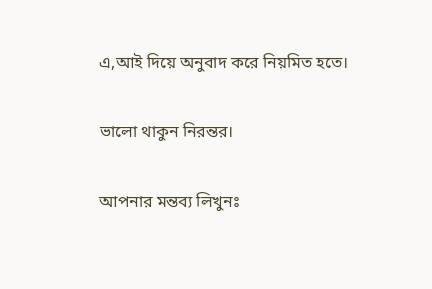এ,আই দিয়ে অনুবাদ করে নিয়মিত হতে।

ভালো থাকুন নিরন্তর।

আপনার মন্তব্য লিখুনঃ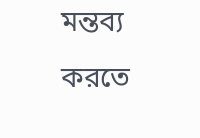মন্তব্য করতে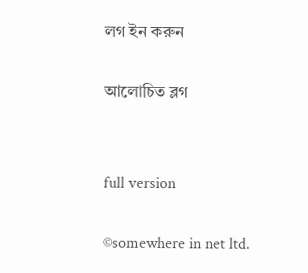লগ ইন করুন

আলোচিত ব্লগ


full version

©somewhere in net ltd.